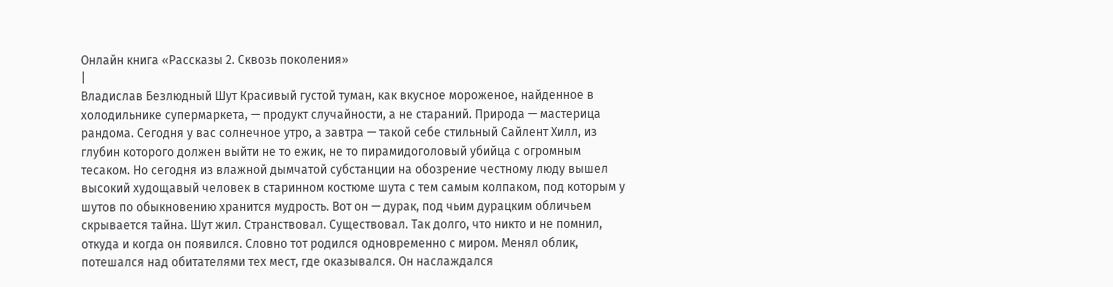Онлайн книга «Рассказы 2. Сквозь поколения»
|
Владислав Безлюдный Шут Красивый густой туман, как вкусное мороженое, найденное в холодильнике супермаркета, — продукт случайности, а не стараний. Природа — мастерица рандома. Сегодня у вас солнечное утро, а завтра — такой себе стильный Сайлент Хилл, из глубин которого должен выйти не то ежик, не то пирамидоголовый убийца с огромным тесаком. Но сегодня из влажной дымчатой субстанции на обозрение честному люду вышел высокий худощавый человек в старинном костюме шута с тем самым колпаком, под которым у шутов по обыкновению хранится мудрость. Вот он — дурак, под чьим дурацким обличьем скрывается тайна. Шут жил. Странствовал. Существовал. Так долго, что никто и не помнил, откуда и когда он появился. Словно тот родился одновременно с миром. Менял облик, потешался над обитателями тех мест, где оказывался. Он наслаждался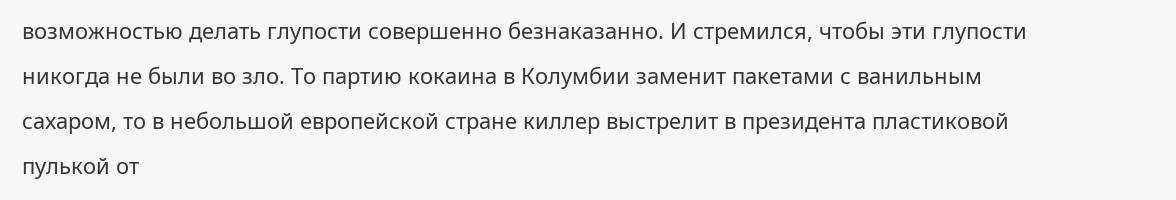возможностью делать глупости совершенно безнаказанно. И стремился, чтобы эти глупости никогда не были во зло. То партию кокаина в Колумбии заменит пакетами с ванильным сахаром, то в небольшой европейской стране киллер выстрелит в президента пластиковой пулькой от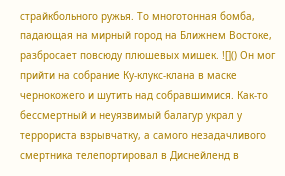страйкбольного ружья. То многотонная бомба, падающая на мирный город на Ближнем Востоке, разбросает повсюду плюшевых мишек. ![]() Он мог прийти на собрание Ку-клукс-клана в маске чернокожего и шутить над собравшимися. Как-то бессмертный и неуязвимый балагур украл у террориста взрывчатку, а самого незадачливого смертника телепортировал в Диснейленд в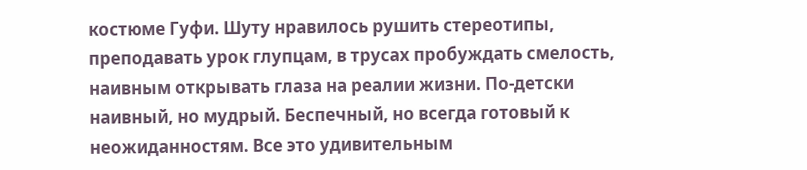костюме Гуфи. Шуту нравилось рушить стереотипы, преподавать урок глупцам, в трусах пробуждать смелость, наивным открывать глаза на реалии жизни. По-детски наивный, но мудрый. Беспечный, но всегда готовый к неожиданностям. Все это удивительным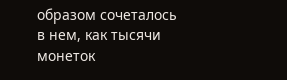образом сочеталось в нем, как тысячи монеток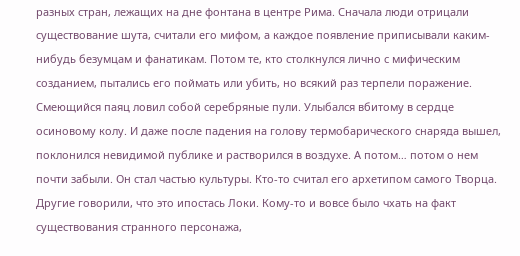разных стран, лежащих на дне фонтана в центре Рима. Сначала люди отрицали существование шута, считали его мифом, а каждое появление приписывали каким-нибудь безумцам и фанатикам. Потом те, кто столкнулся лично с мифическим созданием, пытались его поймать или убить, но всякий раз терпели поражение. Смеющийся паяц ловил собой серебряные пули. Улыбался вбитому в сердце осиновому колу. И даже после падения на голову термобарического снаряда вышел, поклонился невидимой публике и растворился в воздухе. А потом… потом о нем почти забыли. Он стал частью культуры. Кто-то считал его архетипом самого Творца. Другие говорили, что это ипостась Локи. Кому-то и вовсе было чхать на факт существования странного персонажа,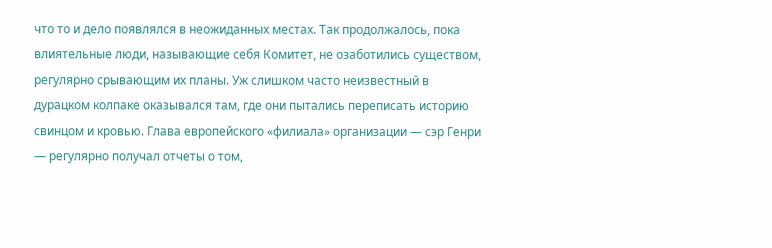что то и дело появлялся в неожиданных местах. Так продолжалось, пока влиятельные люди, называющие себя Комитет, не озаботились существом, регулярно срывающим их планы. Уж слишком часто неизвестный в дурацком колпаке оказывался там, где они пытались переписать историю свинцом и кровью. Глава европейского «филиала» организации — сэр Генри — регулярно получал отчеты о том,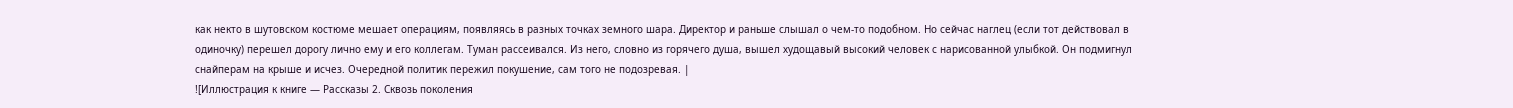как некто в шутовском костюме мешает операциям, появляясь в разных точках земного шара. Директор и раньше слышал о чем-то подобном. Но сейчас наглец (если тот действовал в одиночку) перешел дорогу лично ему и его коллегам. Туман рассеивался. Из него, словно из горячего душа, вышел худощавый высокий человек с нарисованной улыбкой. Он подмигнул снайперам на крыше и исчез. Очередной политик пережил покушение, сам того не подозревая. |
![Иллюстрация к книге — Рассказы 2. Сквозь поколения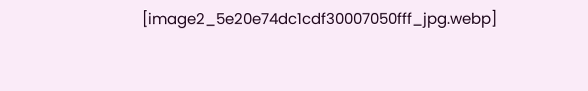[image2_5e20e74dc1cdf30007050fff_jpg.webp]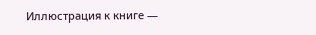Иллюстрация к книге —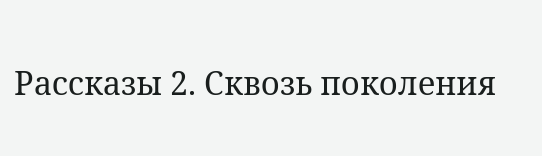Рассказы 2. Сквозь поколения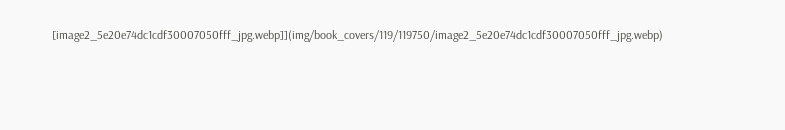[image2_5e20e74dc1cdf30007050fff_jpg.webp]](img/book_covers/119/119750/image2_5e20e74dc1cdf30007050fff_jpg.webp)